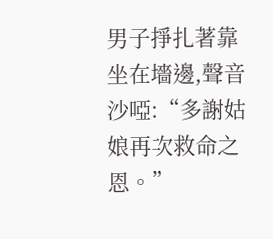男子掙扎著靠坐在墻邊,聲音沙啞:“多謝姑娘再次救命之恩。”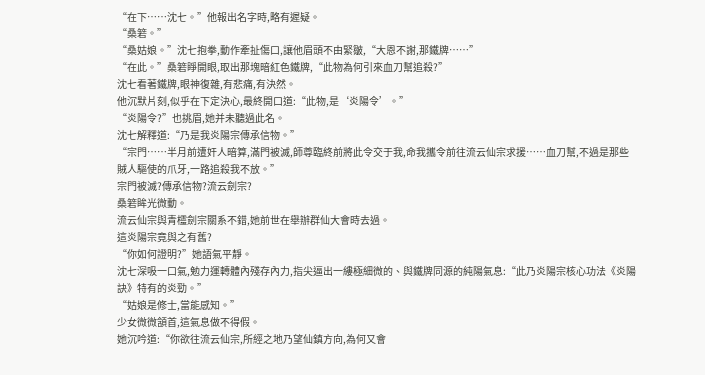“在下……沈七。”他報出名字時,略有遲疑。
“桑箬。”
“桑姑娘。”沈七抱拳,動作牽扯傷口,讓他眉頭不由緊皺,“大恩不謝,那鐵牌……”
“在此。”桑箬睜開眼,取出那塊暗紅色鐵牌,“此物為何引來血刀幫追殺?”
沈七看著鐵牌,眼神復雜,有悲痛,有決然。
他沉默片刻,似乎在下定決心,最終開口道:“此物,是‘炎陽令’。”
“炎陽令?”也挑眉,她并未聽過此名。
沈七解釋道:“乃是我炎陽宗傳承信物。”
“宗門……半月前遭奸人暗算,滿門被滅,師尊臨終前將此令交于我,命我攜令前往流云仙宗求援……血刀幫,不過是那些賊人驅使的爪牙,一路追殺我不放。”
宗門被滅?傳承信物?流云劍宗?
桑箬眸光微動。
流云仙宗與青欞劍宗關系不錯,她前世在舉辦群仙大會時去過。
這炎陽宗竟與之有舊?
“你如何證明?”她語氣平靜。
沈七深吸一口氣,勉力運轉體內殘存內力,指尖逼出一縷極細微的、與鐵牌同源的純陽氣息:“此乃炎陽宗核心功法《炎陽訣》特有的炎勁。”
“姑娘是修士,當能感知。”
少女微微頷首,這氣息做不得假。
她沉吟道:“你欲往流云仙宗,所經之地乃望仙鎮方向,為何又會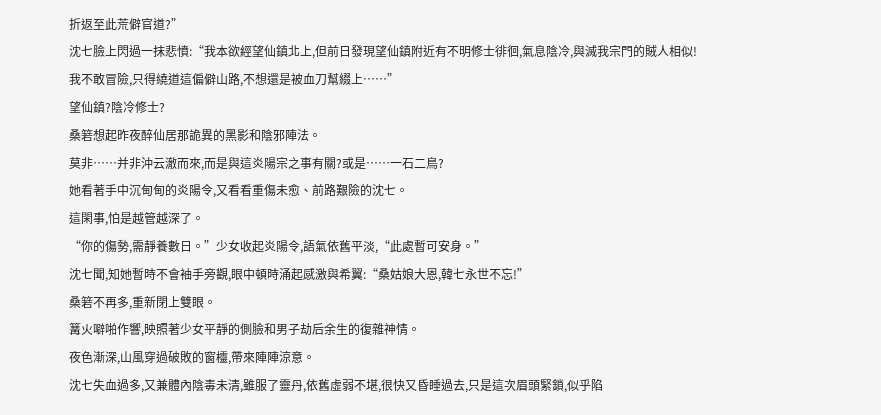折返至此荒僻官道?”
沈七臉上閃過一抹悲憤:“我本欲經望仙鎮北上,但前日發現望仙鎮附近有不明修士徘徊,氣息陰冷,與滅我宗門的賊人相似!我不敢冒險,只得繞道這偏僻山路,不想還是被血刀幫綴上……”
望仙鎮?陰冷修士?
桑箬想起昨夜醉仙居那詭異的黑影和陰邪陣法。
莫非……并非沖云澈而來,而是與這炎陽宗之事有關?或是……一石二鳥?
她看著手中沉甸甸的炎陽令,又看看重傷未愈、前路艱險的沈七。
這閑事,怕是越管越深了。
“你的傷勢,需靜養數日。”少女收起炎陽令,語氣依舊平淡,“此處暫可安身。”
沈七聞,知她暫時不會袖手旁觀,眼中頓時涌起感激與希翼:“桑姑娘大恩,韓七永世不忘!”
桑箬不再多,重新閉上雙眼。
篝火噼啪作響,映照著少女平靜的側臉和男子劫后余生的復雜神情。
夜色漸深,山風穿過破敗的窗欞,帶來陣陣涼意。
沈七失血過多,又兼體內陰毒未清,雖服了靈丹,依舊虛弱不堪,很快又昏睡過去,只是這次眉頭緊鎖,似乎陷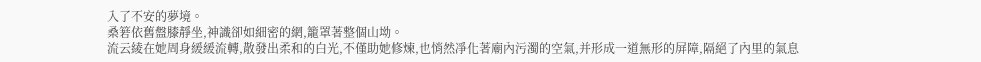入了不安的夢境。
桑箬依舊盤膝靜坐,神識卻如細密的網,籠罩著整個山坳。
流云綾在她周身緩緩流轉,散發出柔和的白光,不僅助她修煉,也悄然凈化著廟內污濁的空氣,并形成一道無形的屏障,隔絕了內里的氣息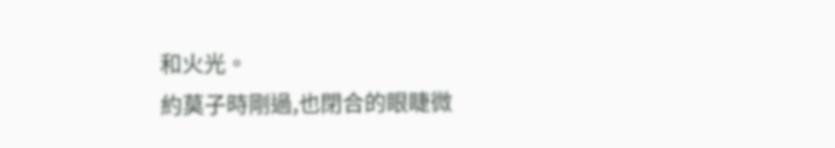和火光。
約莫子時剛過,也閉合的眼睫微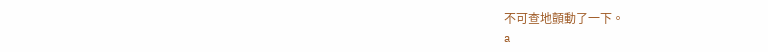不可查地顫動了一下。
a